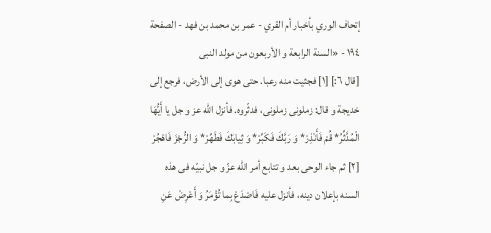إتحاف الوري بأخبار أم القري - عمر بن محمد بن فهد - الصفحة ١٩٤ - «السنة الرابعة و الأربعون من مولد النبى
[قال ٦:] [١] فجثيت منه رعبا. حتى هوى إلى الأرض، فرجع إلى خديجة و قال: زملونى زملونى، فدثّروه. فأنزل اللّه عز و جل يا أَيُّهَا الْمُدَّثِّرُ* قُمْ فَأَنْذِرْ* وَ رَبَّكَ فَكَبِّرْ* وَ ثِيابَكَ فَطَهِّرْ* وَ الرُّجْزَ فَاهْجُرْ [٢] ثم جاء الوحى بعد و تتابع أمر اللّه عزّ و جل نبيّه فى هذه السنه بإعلان دينه، فأنزل عليه فَاصْدَعْ بِما تُؤْمَرُ وَ أَعْرِضْ عَنِ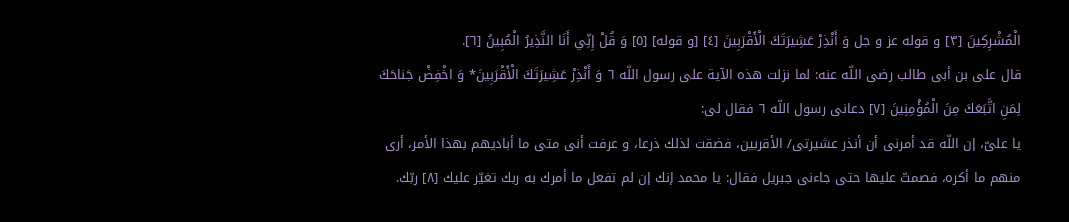الْمُشْرِكِينَ [٣] و قوله عز و جل وَ أَنْذِرْ عَشِيرَتَكَ الْأَقْرَبِينَ [٤] [و قوله] [٥] وَ قُلْ إِنِّي أَنَا النَّذِيرُ الْمُبِينُ [٦].
قال على بن أبى طالب رضى اللّه عنه: لما نزلت هذه الآية على رسول اللّه ٦ وَ أَنْذِرْ عَشِيرَتَكَ الْأَقْرَبِينَ* وَ اخْفِضْ جَناحَكَ لِمَنِ اتَّبَعَكَ مِنَ الْمُؤْمِنِينَ [٧] دعانى رسول اللّه ٦ فقال لى:
يا علىّ، إن اللّه قد أمرنى أن أنذر عشيرتى/ الأقربين، فضقت لذلك ذرعا، و عرفت أنى متى ما أباديهم بهذا الأمر، أرى منهم ما أكره، فصمتّ عليها حتى جاءنى جبريل فقال: يا محمد إنك إن لم تفعل ما أمرك به ربك تغيّر عليك [٨] ربّك.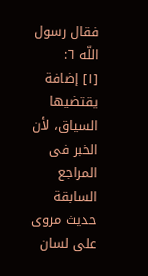فقال رسول اللّه ٦:
[١] إضافة يقتضيها السياق، لأن الخبر فى المراجع السابقة حديث مروى على لسان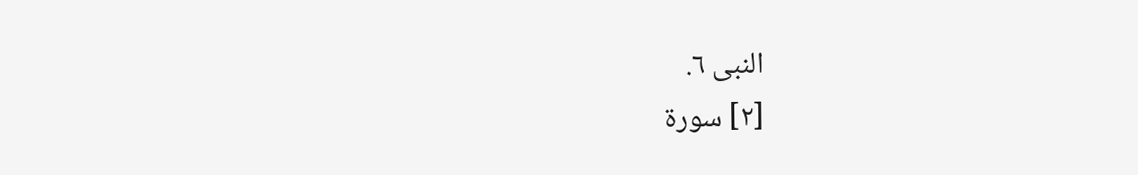النبى ٦.
[٢] سورة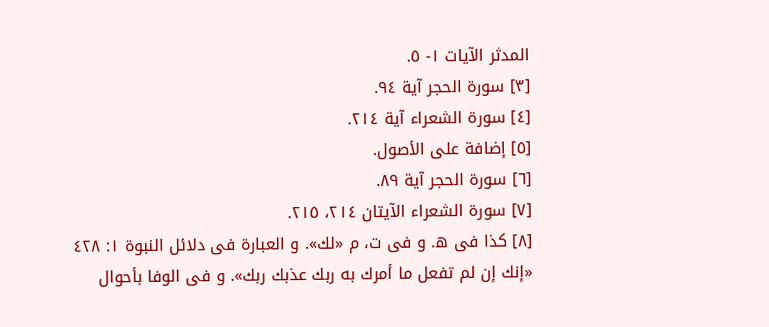المدثر الآيات ١- ٥.
[٣] سورة الحجر آية ٩٤.
[٤] سورة الشعراء آية ٢١٤.
[٥] إضافة على الأصول.
[٦] سورة الحجر آية ٨٩.
[٧] سورة الشعراء الآيتان ٢١٤، ٢١٥.
[٨] كذا فى ه. و فى ت، م «لك». و العبارة فى دلائل النبوة ١: ٤٢٨ «إنك إن لم تفعل ما أمرك به ربك عذبك ربك». و فى الوفا بأحوال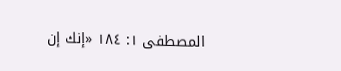المصطفى ١: ١٨٤ «إنك إن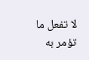لا تفعل ما تؤمر به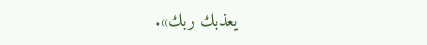يعذبك ربك».